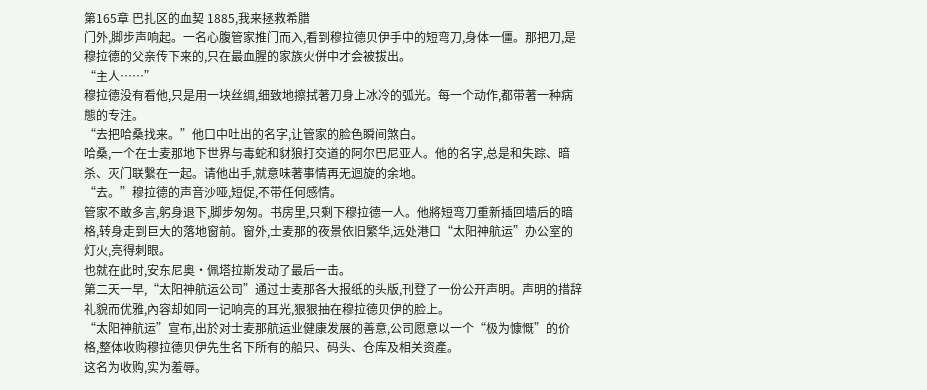第165章 巴扎区的血契 1885,我来拯救希腊
门外,脚步声响起。一名心腹管家推门而入,看到穆拉德贝伊手中的短弯刀,身体一僵。那把刀,是穆拉德的父亲传下来的,只在最血腥的家族火併中才会被拔出。
“主人……”
穆拉德没有看他,只是用一块丝绸,细致地擦拭著刀身上冰冷的弧光。每一个动作,都带著一种病態的专注。
“去把哈桑找来。”他口中吐出的名字,让管家的脸色瞬间煞白。
哈桑,一个在士麦那地下世界与毒蛇和豺狼打交道的阿尔巴尼亚人。他的名字,总是和失踪、暗杀、灭门联繫在一起。请他出手,就意味著事情再无迴旋的余地。
“去。”穆拉德的声音沙哑,短促,不带任何感情。
管家不敢多言,躬身退下,脚步匆匆。书房里,只剩下穆拉德一人。他將短弯刀重新插回墙后的暗格,转身走到巨大的落地窗前。窗外,士麦那的夜景依旧繁华,远处港口“太阳神航运”办公室的灯火,亮得刺眼。
也就在此时,安东尼奥·佩塔拉斯发动了最后一击。
第二天一早,“太阳神航运公司”通过士麦那各大报纸的头版,刊登了一份公开声明。声明的措辞礼貌而优雅,內容却如同一记响亮的耳光,狠狠抽在穆拉德贝伊的脸上。
“太阳神航运”宣布,出於对士麦那航运业健康发展的善意,公司愿意以一个“极为慷慨”的价格,整体收购穆拉德贝伊先生名下所有的船只、码头、仓库及相关资產。
这名为收购,实为羞辱。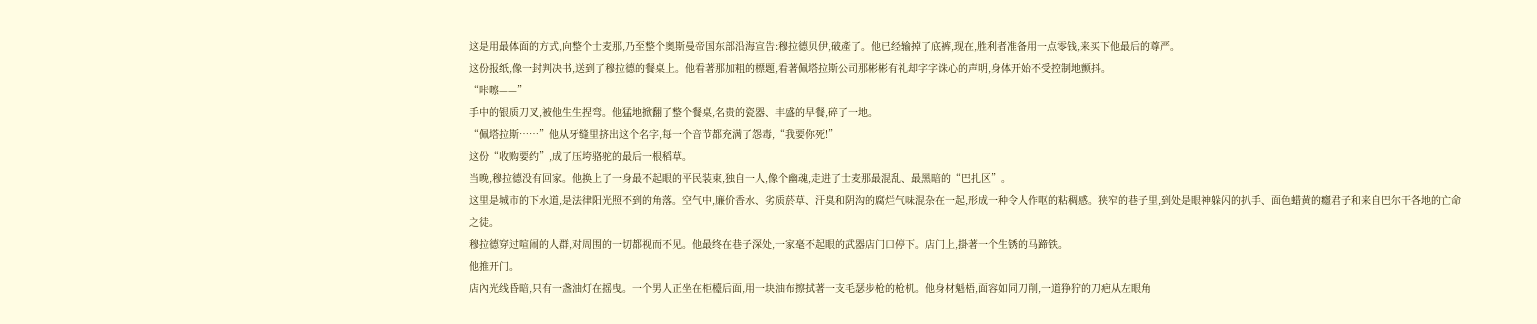这是用最体面的方式,向整个士麦那,乃至整个奥斯曼帝国东部沿海宣告:穆拉德贝伊,破產了。他已经输掉了底裤,现在,胜利者准备用一点零钱,来买下他最后的尊严。
这份报纸,像一封判决书,送到了穆拉德的餐桌上。他看著那加粗的標题,看著佩塔拉斯公司那彬彬有礼却字字诛心的声明,身体开始不受控制地颤抖。
“咔嚓——”
手中的银质刀叉,被他生生捏弯。他猛地掀翻了整个餐桌,名贵的瓷器、丰盛的早餐,碎了一地。
“佩塔拉斯……”他从牙缝里挤出这个名字,每一个音节都充满了怨毒,“我要你死!”
这份“收购要约”,成了压垮骆驼的最后一根稻草。
当晚,穆拉德没有回家。他换上了一身最不起眼的平民装束,独自一人,像个幽魂,走进了士麦那最混乱、最黑暗的“巴扎区”。
这里是城市的下水道,是法律阳光照不到的角落。空气中,廉价香水、劣质菸草、汗臭和阴沟的腐烂气味混杂在一起,形成一种令人作呕的粘稠感。狭窄的巷子里,到处是眼神躲闪的扒手、面色蜡黄的癮君子和来自巴尔干各地的亡命之徒。
穆拉德穿过喧闹的人群,对周围的一切都视而不见。他最终在巷子深处,一家毫不起眼的武器店门口停下。店门上,掛著一个生锈的马蹄铁。
他推开门。
店內光线昏暗,只有一盏油灯在摇曳。一个男人正坐在柜檯后面,用一块油布擦拭著一支毛瑟步枪的枪机。他身材魁梧,面容如同刀削,一道狰狞的刀疤从左眼角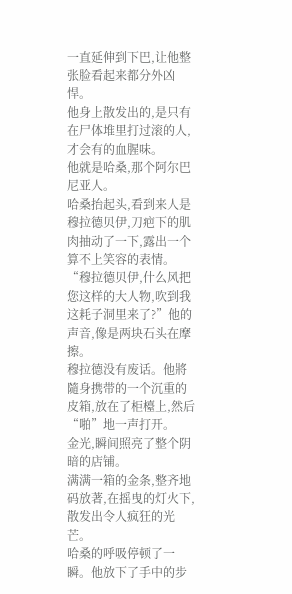一直延伸到下巴,让他整张脸看起来都分外凶悍。
他身上散发出的,是只有在尸体堆里打过滚的人,才会有的血腥味。
他就是哈桑,那个阿尔巴尼亚人。
哈桑抬起头,看到来人是穆拉德贝伊,刀疤下的肌肉抽动了一下,露出一个算不上笑容的表情。
“穆拉德贝伊,什么风把您这样的大人物,吹到我这耗子洞里来了?”他的声音,像是两块石头在摩擦。
穆拉德没有废话。他將隨身携带的一个沉重的皮箱,放在了柜檯上,然后“啪”地一声打开。
金光,瞬间照亮了整个阴暗的店铺。
满满一箱的金条,整齐地码放著,在摇曳的灯火下,散发出令人疯狂的光芒。
哈桑的呼吸停顿了一瞬。他放下了手中的步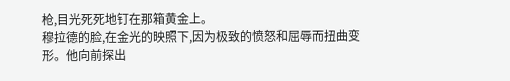枪,目光死死地钉在那箱黄金上。
穆拉德的脸,在金光的映照下,因为极致的愤怒和屈辱而扭曲变形。他向前探出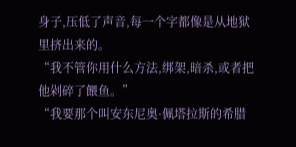身子,压低了声音,每一个字都像是从地狱里挤出来的。
“我不管你用什么方法,绑架,暗杀,或者把他剁碎了餵鱼。”
“我要那个叫安东尼奥·佩塔拉斯的希腊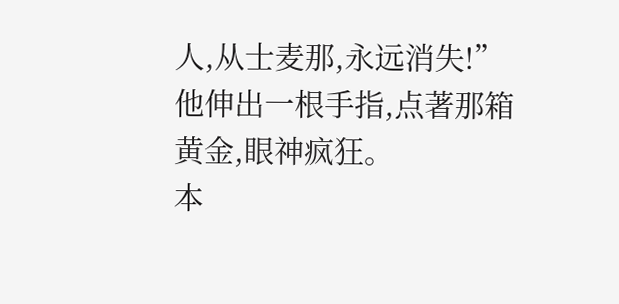人,从士麦那,永远消失!”
他伸出一根手指,点著那箱黄金,眼神疯狂。
本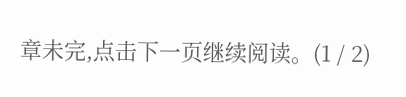章未完,点击下一页继续阅读。(1 / 2)